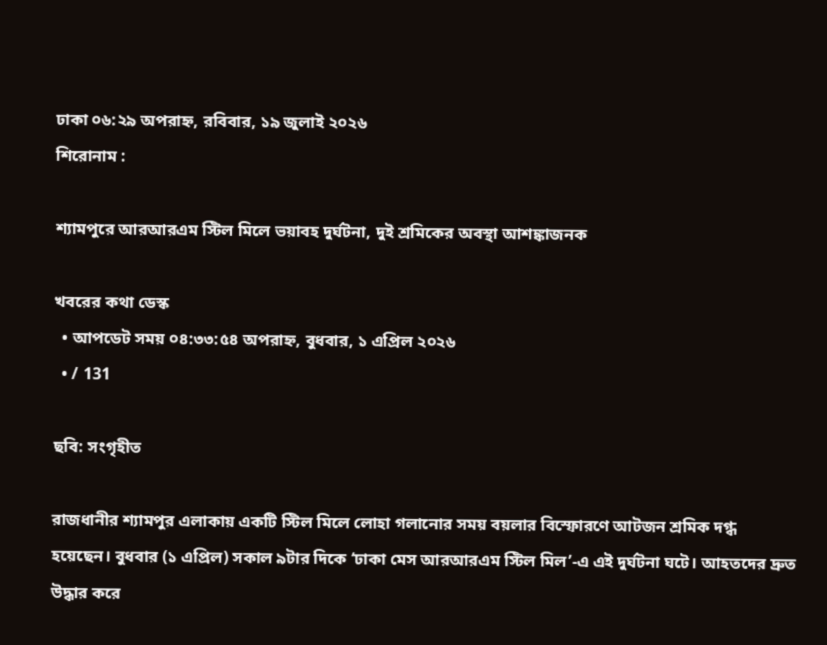ঢাকা ০৬:২৯ অপরাহ্ন, রবিবার, ১৯ জুলাই ২০২৬
শিরোনাম :

শ্যামপুরে আরআরএম স্টিল মিলে ভয়াবহ দুর্ঘটনা, দুই শ্রমিকের অবস্থা আশঙ্কাজনক

খবরের কথা ডেস্ক
  • আপডেট সময় ০৪:৩৩:৫৪ অপরাহ্ন, বুধবার, ১ এপ্রিল ২০২৬
  • / 131

ছবি: সংগৃহীত

রাজধানীর শ্যামপুর এলাকায় একটি স্টিল মিলে লোহা গলানোর সময় বয়লার বিস্ফোরণে আটজন শ্রমিক দগ্ধ হয়েছেন। বুধবার (১ এপ্রিল) সকাল ৯টার দিকে ‘ঢাকা মেস আরআরএম স্টিল মিল’-এ এই দুর্ঘটনা ঘটে। আহতদের দ্রুত উদ্ধার করে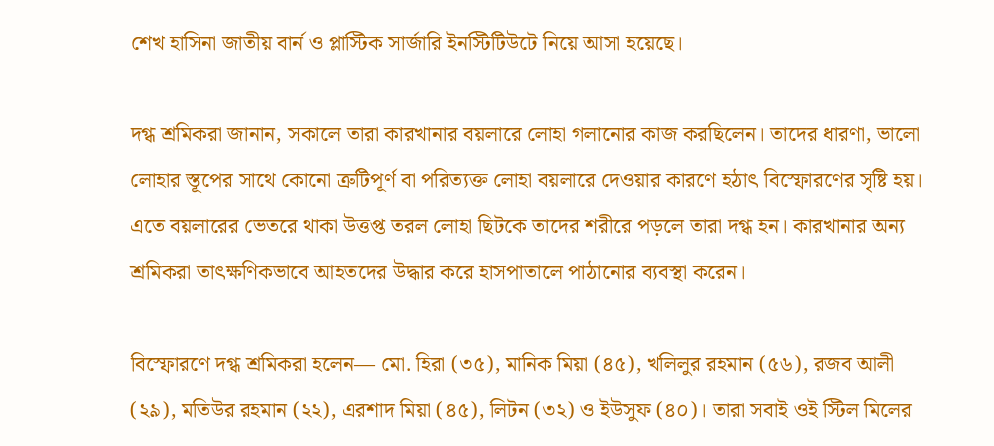শেখ হাসিনা জাতীয় বার্ন ও প্লাস্টিক সার্জারি ইনস্টিটিউটে নিয়ে আসা হয়েছে।

দগ্ধ শ্রমিকরা জানান, সকালে তারা কারখানার বয়লারে লোহা গলানোর কাজ করছিলেন। তাদের ধারণা, ভালো লোহার স্তূপের সাথে কোনো ত্রুটিপূর্ণ বা পরিত্যক্ত লোহা বয়লারে দেওয়ার কারণে হঠাৎ বিস্ফোরণের সৃষ্টি হয়। এতে বয়লারের ভেতরে থাকা উত্তপ্ত তরল লোহা ছিটকে তাদের শরীরে পড়লে তারা দগ্ধ হন। কারখানার অন্য শ্রমিকরা তাৎক্ষণিকভাবে আহতদের উদ্ধার করে হাসপাতালে পাঠানোর ব্যবস্থা করেন।

বিস্ফোরণে দগ্ধ শ্রমিকরা হলেন— মো. হিরা (৩৫), মানিক মিয়া (৪৫), খলিলুর রহমান (৫৬), রজব আলী (২৯), মতিউর রহমান (২২), এরশাদ মিয়া (৪৫), লিটন (৩২) ও ইউসুফ (৪০)। তারা সবাই ওই স্টিল মিলের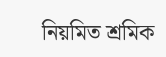নিয়মিত শ্রমিক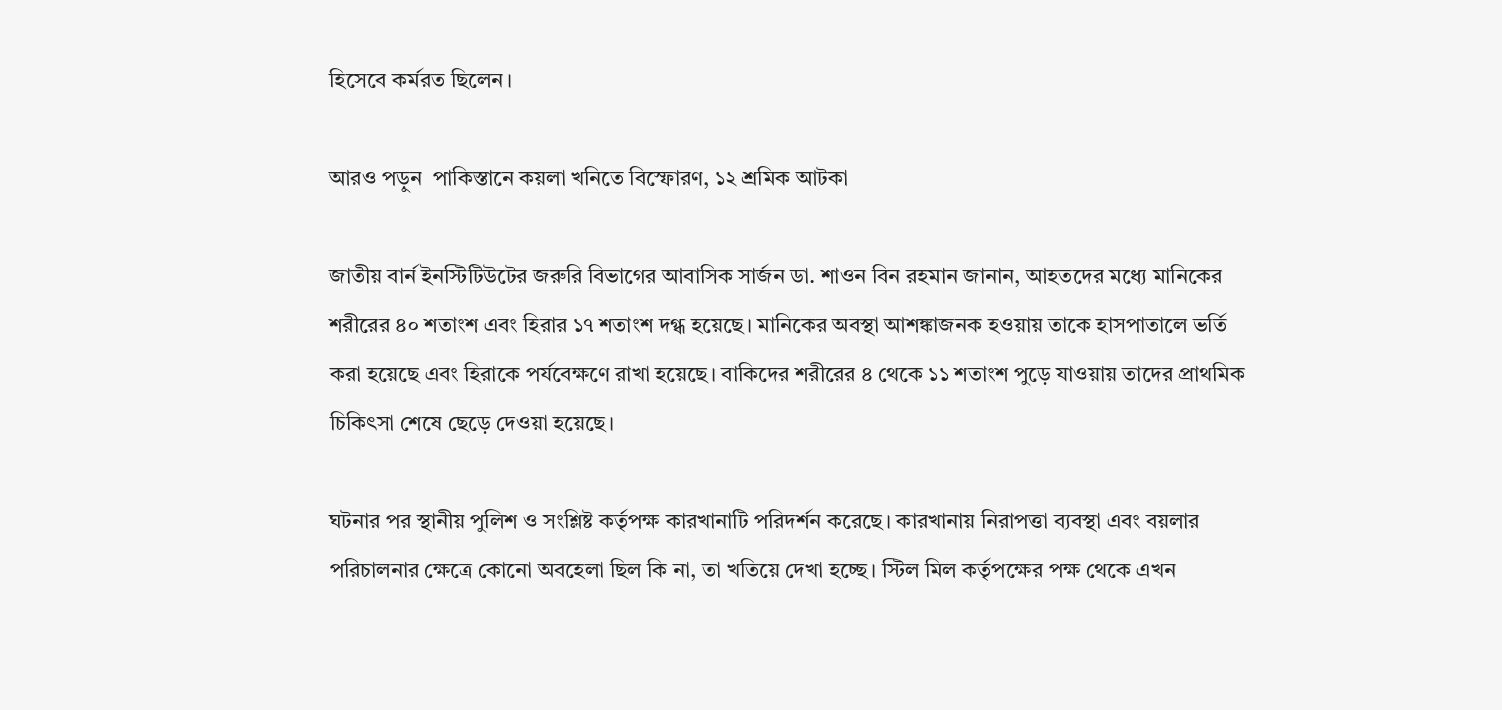হিসেবে কর্মরত ছিলেন।

আরও পড়ুন  পাকিস্তানে কয়লা খনিতে বিস্ফোরণ, ১২ শ্রমিক আটকা

জাতীয় বার্ন ইনস্টিটিউটের জরুরি বিভাগের আবাসিক সার্জন ডা. শাওন বিন রহমান জানান, আহতদের মধ্যে মানিকের শরীরের ৪০ শতাংশ এবং হিরার ১৭ শতাংশ দগ্ধ হয়েছে। মানিকের অবস্থা আশঙ্কাজনক হওয়ায় তাকে হাসপাতালে ভর্তি করা হয়েছে এবং হিরাকে পর্যবেক্ষণে রাখা হয়েছে। বাকিদের শরীরের ৪ থেকে ১১ শতাংশ পুড়ে যাওয়ায় তাদের প্রাথমিক চিকিৎসা শেষে ছেড়ে দেওয়া হয়েছে।

ঘটনার পর স্থানীয় পুলিশ ও সংশ্লিষ্ট কর্তৃপক্ষ কারখানাটি পরিদর্শন করেছে। কারখানায় নিরাপত্তা ব্যবস্থা এবং বয়লার পরিচালনার ক্ষেত্রে কোনো অবহেলা ছিল কি না, তা খতিয়ে দেখা হচ্ছে। স্টিল মিল কর্তৃপক্ষের পক্ষ থেকে এখন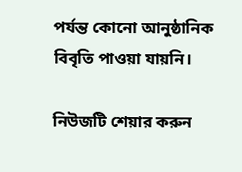পর্যন্ত কোনো আনুষ্ঠানিক বিবৃতি পাওয়া যায়নি।

নিউজটি শেয়ার করুন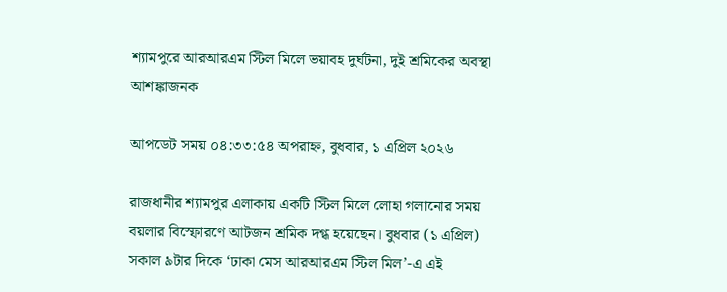শ্যামপুরে আরআরএম স্টিল মিলে ভয়াবহ দুর্ঘটনা, দুই শ্রমিকের অবস্থা আশঙ্কাজনক

আপডেট সময় ০৪:৩৩:৫৪ অপরাহ্ন, বুধবার, ১ এপ্রিল ২০২৬

রাজধানীর শ্যামপুর এলাকায় একটি স্টিল মিলে লোহা গলানোর সময় বয়লার বিস্ফোরণে আটজন শ্রমিক দগ্ধ হয়েছেন। বুধবার (১ এপ্রিল) সকাল ৯টার দিকে ‘ঢাকা মেস আরআরএম স্টিল মিল’-এ এই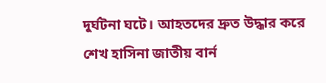দুর্ঘটনা ঘটে। আহতদের দ্রুত উদ্ধার করে শেখ হাসিনা জাতীয় বার্ন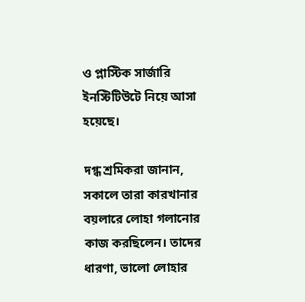ও প্লাস্টিক সার্জারি ইনস্টিটিউটে নিয়ে আসা হয়েছে।

দগ্ধ শ্রমিকরা জানান, সকালে তারা কারখানার বয়লারে লোহা গলানোর কাজ করছিলেন। তাদের ধারণা, ভালো লোহার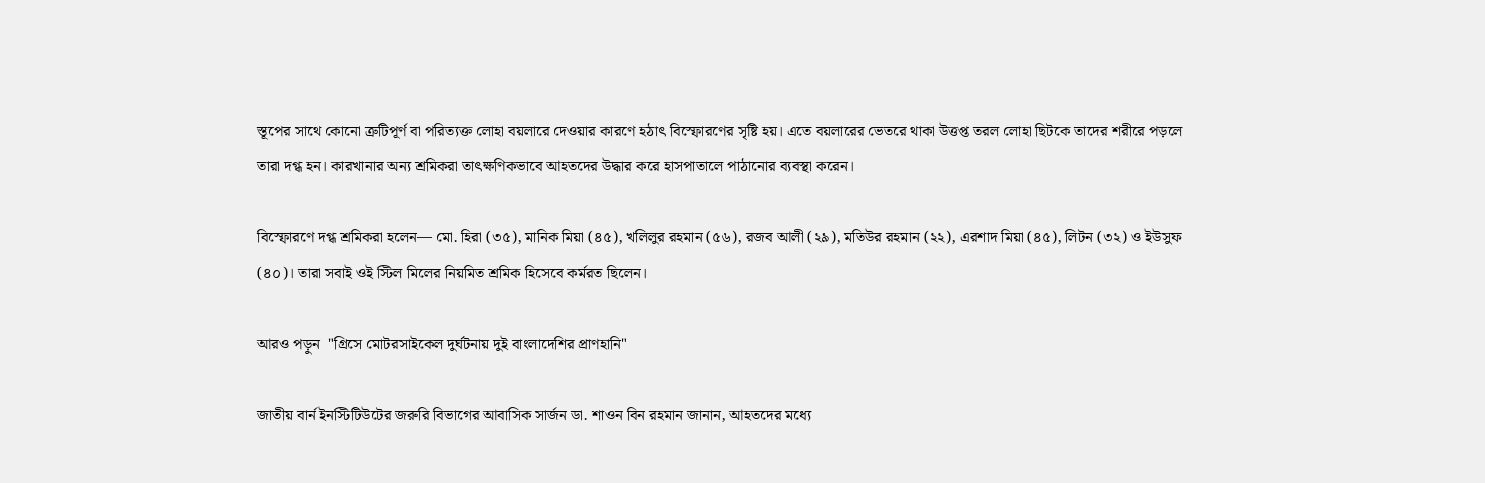স্তূপের সাথে কোনো ত্রুটিপূর্ণ বা পরিত্যক্ত লোহা বয়লারে দেওয়ার কারণে হঠাৎ বিস্ফোরণের সৃষ্টি হয়। এতে বয়লারের ভেতরে থাকা উত্তপ্ত তরল লোহা ছিটকে তাদের শরীরে পড়লে তারা দগ্ধ হন। কারখানার অন্য শ্রমিকরা তাৎক্ষণিকভাবে আহতদের উদ্ধার করে হাসপাতালে পাঠানোর ব্যবস্থা করেন।

বিস্ফোরণে দগ্ধ শ্রমিকরা হলেন— মো. হিরা (৩৫), মানিক মিয়া (৪৫), খলিলুর রহমান (৫৬), রজব আলী (২৯), মতিউর রহমান (২২), এরশাদ মিয়া (৪৫), লিটন (৩২) ও ইউসুফ (৪০)। তারা সবাই ওই স্টিল মিলের নিয়মিত শ্রমিক হিসেবে কর্মরত ছিলেন।

আরও পড়ুন  "গ্রিসে মোটরসাইকেল দুর্ঘটনায় দুই বাংলাদেশির প্রাণহানি"

জাতীয় বার্ন ইনস্টিটিউটের জরুরি বিভাগের আবাসিক সার্জন ডা. শাওন বিন রহমান জানান, আহতদের মধ্যে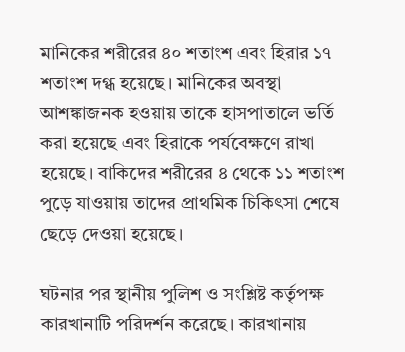মানিকের শরীরের ৪০ শতাংশ এবং হিরার ১৭ শতাংশ দগ্ধ হয়েছে। মানিকের অবস্থা আশঙ্কাজনক হওয়ায় তাকে হাসপাতালে ভর্তি করা হয়েছে এবং হিরাকে পর্যবেক্ষণে রাখা হয়েছে। বাকিদের শরীরের ৪ থেকে ১১ শতাংশ পুড়ে যাওয়ায় তাদের প্রাথমিক চিকিৎসা শেষে ছেড়ে দেওয়া হয়েছে।

ঘটনার পর স্থানীয় পুলিশ ও সংশ্লিষ্ট কর্তৃপক্ষ কারখানাটি পরিদর্শন করেছে। কারখানায়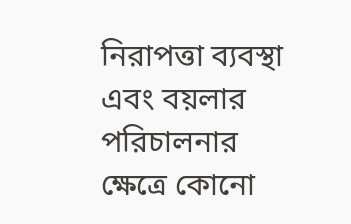নিরাপত্তা ব্যবস্থা এবং বয়লার পরিচালনার ক্ষেত্রে কোনো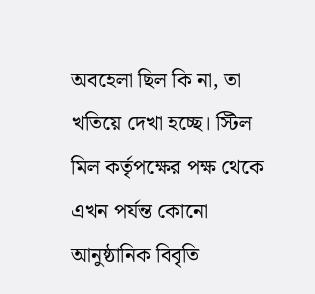অবহেলা ছিল কি না, তা খতিয়ে দেখা হচ্ছে। স্টিল মিল কর্তৃপক্ষের পক্ষ থেকে এখন পর্যন্ত কোনো আনুষ্ঠানিক বিবৃতি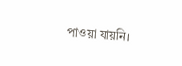পাওয়া যায়নি।